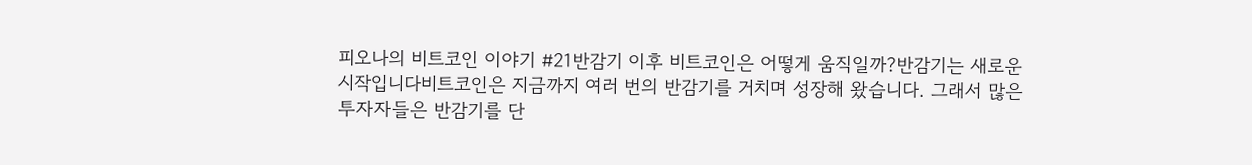피오나의 비트코인 이야기 #21반감기 이후 비트코인은 어떻게 움직일까?반감기는 새로운 시작입니다비트코인은 지금까지 여러 번의 반감기를 거치며 성장해 왔습니다. 그래서 많은 투자자들은 반감기를 단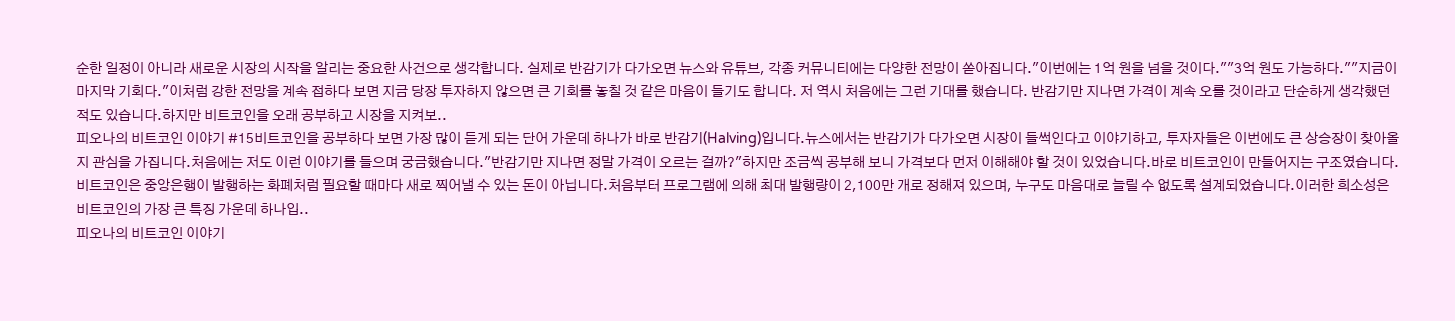순한 일정이 아니라 새로운 시장의 시작을 알리는 중요한 사건으로 생각합니다. 실제로 반감기가 다가오면 뉴스와 유튜브, 각종 커뮤니티에는 다양한 전망이 쏟아집니다."이번에는 1억 원을 넘을 것이다.""3억 원도 가능하다.""지금이 마지막 기회다."이처럼 강한 전망을 계속 접하다 보면 지금 당장 투자하지 않으면 큰 기회를 놓칠 것 같은 마음이 들기도 합니다. 저 역시 처음에는 그런 기대를 했습니다. 반감기만 지나면 가격이 계속 오를 것이라고 단순하게 생각했던 적도 있습니다.하지만 비트코인을 오래 공부하고 시장을 지켜보..
피오나의 비트코인 이야기 #15비트코인을 공부하다 보면 가장 많이 듣게 되는 단어 가운데 하나가 바로 반감기(Halving)입니다.뉴스에서는 반감기가 다가오면 시장이 들썩인다고 이야기하고, 투자자들은 이번에도 큰 상승장이 찾아올지 관심을 가집니다.처음에는 저도 이런 이야기를 들으며 궁금했습니다."반감기만 지나면 정말 가격이 오르는 걸까?"하지만 조금씩 공부해 보니 가격보다 먼저 이해해야 할 것이 있었습니다.바로 비트코인이 만들어지는 구조였습니다.비트코인은 중앙은행이 발행하는 화폐처럼 필요할 때마다 새로 찍어낼 수 있는 돈이 아닙니다.처음부터 프로그램에 의해 최대 발행량이 2,100만 개로 정해져 있으며, 누구도 마음대로 늘릴 수 없도록 설계되었습니다.이러한 희소성은 비트코인의 가장 큰 특징 가운데 하나입..
피오나의 비트코인 이야기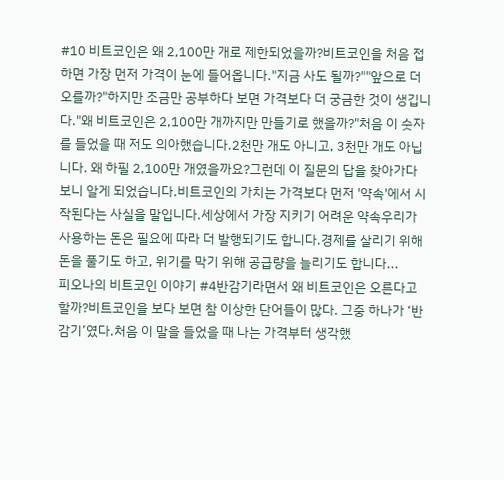#10 비트코인은 왜 2,100만 개로 제한되었을까?비트코인을 처음 접하면 가장 먼저 가격이 눈에 들어옵니다."지금 사도 될까?""앞으로 더 오를까?"하지만 조금만 공부하다 보면 가격보다 더 궁금한 것이 생깁니다."왜 비트코인은 2,100만 개까지만 만들기로 했을까?"처음 이 숫자를 들었을 때 저도 의아했습니다.2천만 개도 아니고, 3천만 개도 아닙니다. 왜 하필 2,100만 개였을까요?그런데 이 질문의 답을 찾아가다 보니 알게 되었습니다.비트코인의 가치는 가격보다 먼저 '약속'에서 시작된다는 사실을 말입니다.세상에서 가장 지키기 어려운 약속우리가 사용하는 돈은 필요에 따라 더 발행되기도 합니다.경제를 살리기 위해 돈을 풀기도 하고, 위기를 막기 위해 공급량을 늘리기도 합니다...
피오나의 비트코인 이야기 #4반감기라면서 왜 비트코인은 오른다고 할까?비트코인을 보다 보면 참 이상한 단어들이 많다. 그중 하나가 ‘반감기’였다.처음 이 말을 들었을 때 나는 가격부터 생각했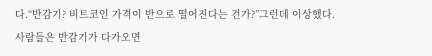다.“반감기? 비트코인 가격이 반으로 떨어진다는 건가?”그런데 이상했다. 사람들은 반감기가 다가오면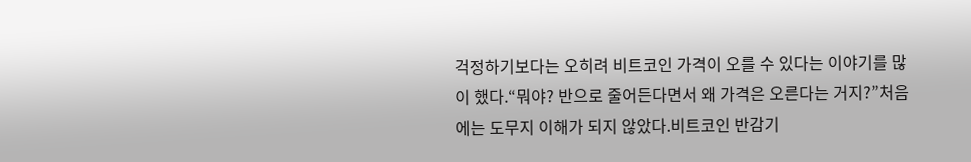걱정하기보다는 오히려 비트코인 가격이 오를 수 있다는 이야기를 많이 했다.“뭐야? 반으로 줄어든다면서 왜 가격은 오른다는 거지?”처음에는 도무지 이해가 되지 않았다.비트코인 반감기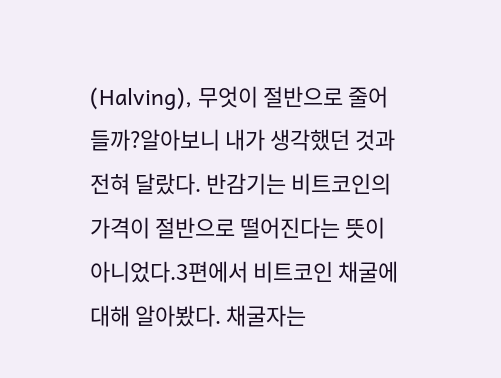(Halving), 무엇이 절반으로 줄어들까?알아보니 내가 생각했던 것과 전혀 달랐다. 반감기는 비트코인의 가격이 절반으로 떨어진다는 뜻이 아니었다.3편에서 비트코인 채굴에 대해 알아봤다. 채굴자는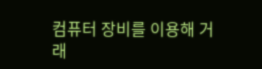컴퓨터 장비를 이용해 거래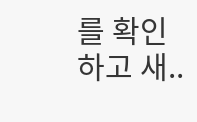를 확인하고 새..